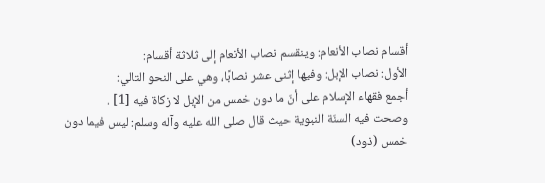أقسام نصاب الأنعام: وينقسم نصاب الأنعام إلى ثلاثة أقسام:
الأول: نصاب الإبل: وفيها إثنى عشر نصابًا، وهي على النحو التالي:
أجمع فقهاء الإسلام على أنّ ما دون خمس من الإبل لا زكاة فيه [1] .
وصحت فيه السنّة النبوية حيث قال صلى الله عليه وآله وسلم: ليس فيما دون خمس (ذود)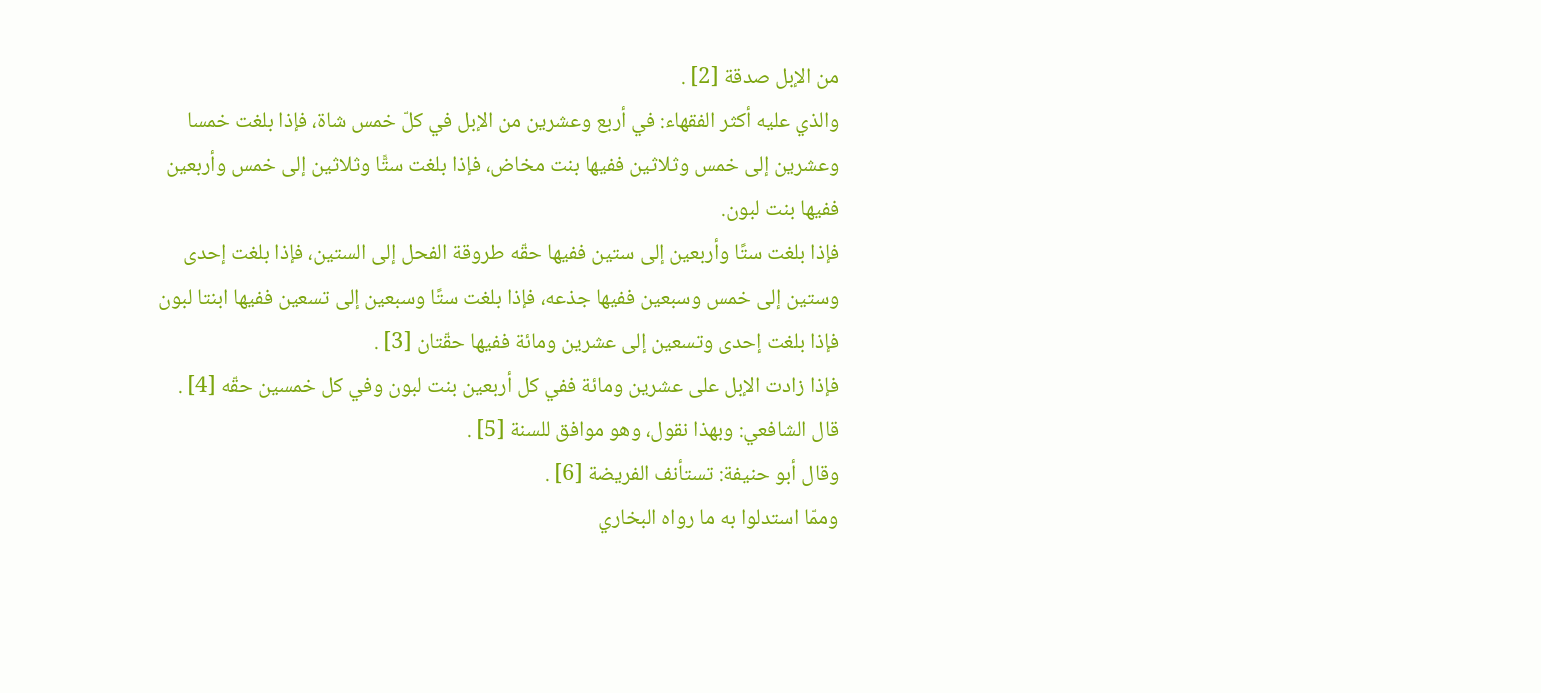من الإبل صدقة [2] .
والذي عليه أكثر الفقهاء: في أربع وعشرين من الإبل في كلّ خمس شاة، فإذا بلغت خمسا وعشرين إلى خمس وثلاثين ففيها بنت مخاض، فإذا بلغت ستًّا وثلاثين إلى خمس وأربعين ففيها بنت لبون.
فإذا بلغت ستًا وأربعين إلى ستين ففيها حقّه طروقة الفحل إلى الستين، فإذا بلغت إحدى وستين إلى خمس وسبعين ففيها جذعه، فإذا بلغت ستًا وسبعين إلى تسعين ففيها ابنتا لبون فإذا بلغت إحدى وتسعين إلى عشرين ومائة ففيها حقّتان [3] .
فإذا زادت الإبل على عشرين ومائة ففي كل أربعين بنت لبون وفي كل خمسين حقّه [4] .
قال الشافعي: وبهذا نقول، وهو موافق للسنة [5] .
وقال أبو حنيفة: تستأنف الفريضة [6] .
وممّا استدلوا به ما رواه البخاري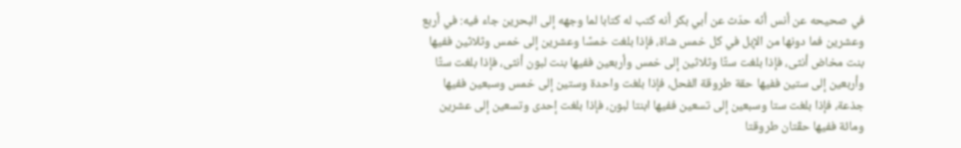في صحيحه عن أنس أنّه حدّث عن أبي بكر أنه كتب له كتابا لما وجهه إلى البحرين جاء فيه: في أربع وعشرين فما دونها من الإبل في كل خمس شاة، فإذا بلغت خمسًا وعشرين إلى خمس وثلاثين ففيها بنت مخاض أنثى، فإذا بلغت ستًا وثلاثين إلى خمس وأربعين ففيها بنت لبون أنثى، فإذا بلغت ستًا وأربعين إلى ستين ففيها حقة طروقة الفحل، فإذا بلغت واحدة وستين إلى خمس وسبعين ففيها جذعة، فإذا بلغت ستا وسبعين إلى تسعين ففيها ابنتا لبون، فإذا بلغت إحدى وتسعين إلى عشرين ومائة ففيها حقّتان طروقتا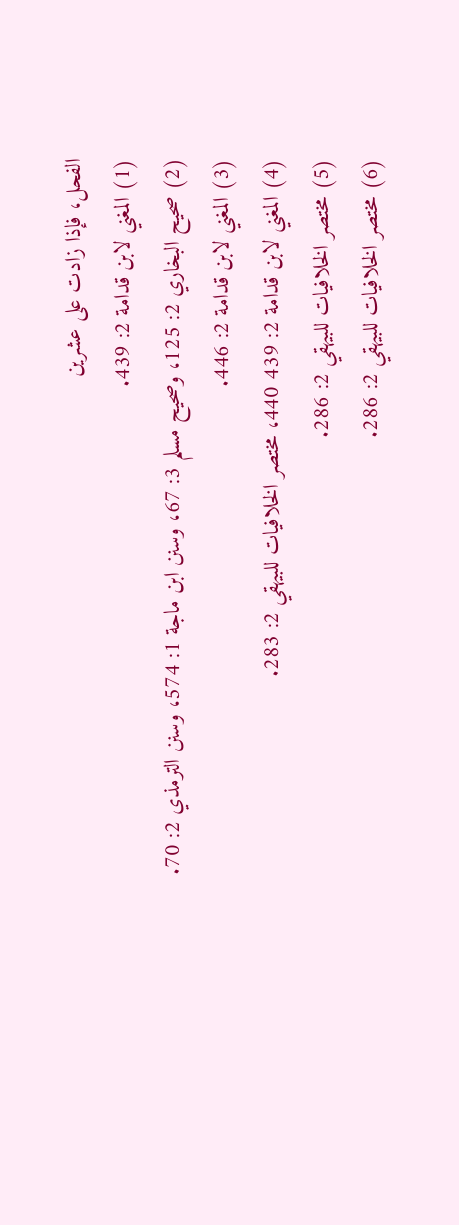الفحل، فإذا زادت على عشرين
(1) المغني لابن قدامة 2: 439.
(2) صحيح البخاري 2: 125، وصحيح مسلم 3: 67، وسنن ابن ماجة 1: 574، وسنن الترمذي 2: 70.
(3) المغني لابن قدامة 2: 446.
(4) المغني لابن قدامة 2: 439 440، مختصر الخلافيات للبيهقي 2: 283.
(5) مختصر الخلافيات للبيهقي 2: 286.
(6) مختصر الخلافيات للبيهقي 2: 286.